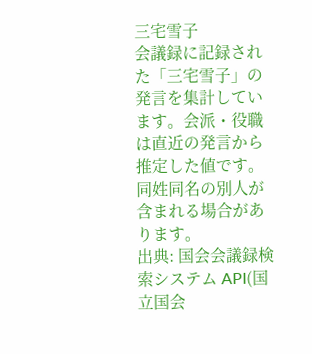三宅雪子
会議録に記録された「三宅雪子」の発言を集計しています。会派・役職は直近の発言から推定した値です。同姓同名の別人が含まれる場合があります。
出典: 国会会議録検索システム API(国立国会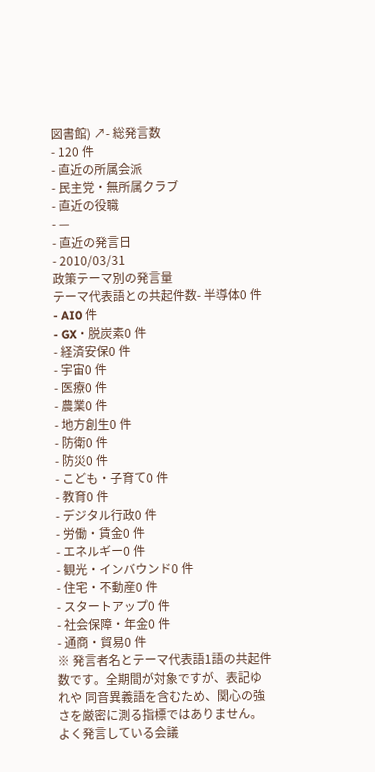図書館) ↗- 総発言数
- 120 件
- 直近の所属会派
- 民主党・無所属クラブ
- 直近の役職
- —
- 直近の発言日
- 2010/03/31
政策テーマ別の発言量
テーマ代表語との共起件数- 半導体0 件
- AI0 件
- GX・脱炭素0 件
- 経済安保0 件
- 宇宙0 件
- 医療0 件
- 農業0 件
- 地方創生0 件
- 防衛0 件
- 防災0 件
- こども・子育て0 件
- 教育0 件
- デジタル行政0 件
- 労働・賃金0 件
- エネルギー0 件
- 観光・インバウンド0 件
- 住宅・不動産0 件
- スタートアップ0 件
- 社会保障・年金0 件
- 通商・貿易0 件
※ 発言者名とテーマ代表語1語の共起件数です。全期間が対象ですが、表記ゆれや 同音異義語を含むため、関心の強さを厳密に測る指標ではありません。
よく発言している会議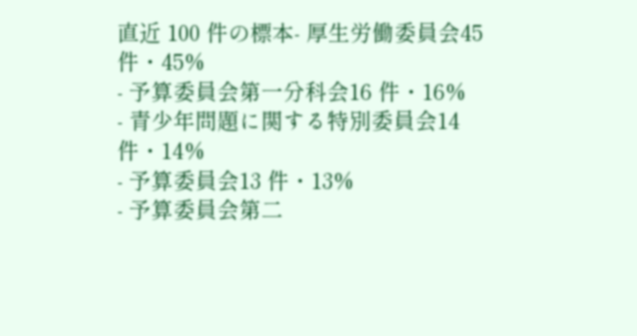直近 100 件の標本- 厚生労働委員会45 件・45%
- 予算委員会第一分科会16 件・16%
- 青少年問題に関する特別委員会14 件・14%
- 予算委員会13 件・13%
- 予算委員会第二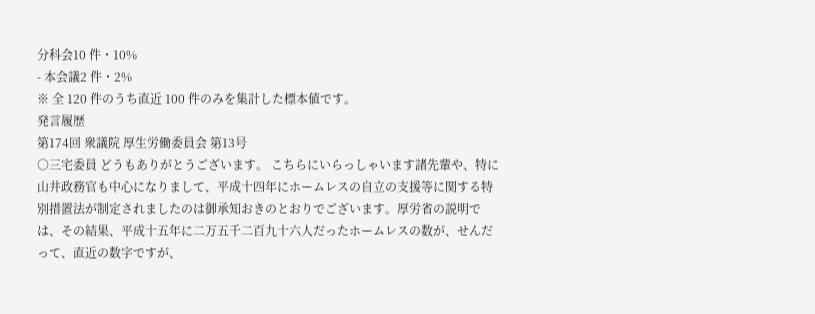分科会10 件・10%
- 本会議2 件・2%
※ 全 120 件のうち直近 100 件のみを集計した標本値です。
発言履歴
第174回 衆議院 厚生労働委員会 第13号
○三宅委員 どうもありがとうございます。 こちらにいらっしゃいます諸先輩や、特に山井政務官も中心になりまして、平成十四年にホームレスの自立の支援等に関する特別措置法が制定されましたのは御承知おきのとおりでございます。厚労省の説明では、その結果、平成十五年に二万五千二百九十六人だったホームレスの数が、せんだって、直近の数字ですが、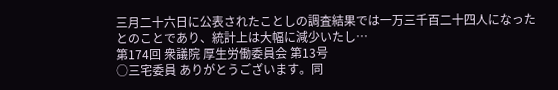三月二十六日に公表されたことしの調査結果では一万三千百二十四人になったとのことであり、統計上は大幅に減少いたし…
第174回 衆議院 厚生労働委員会 第13号
○三宅委員 ありがとうございます。同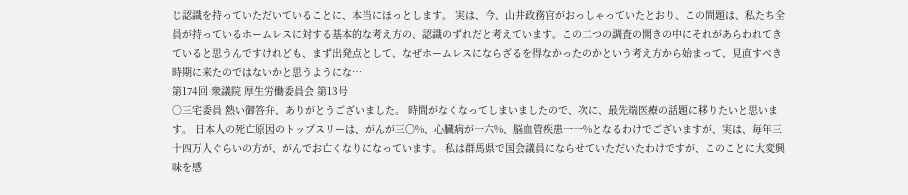じ認識を持っていただいていることに、本当にほっとします。 実は、今、山井政務官がおっしゃっていたとおり、この問題は、私たち全員が持っているホームレスに対する基本的な考え方の、認識のずれだと考えています。この二つの調査の開きの中にそれがあらわれてきていると思うんですけれども、まず出発点として、なぜホームレスにならざるを得なかったのかという考え方から始まって、見直すべき時期に来たのではないかと思うようにな…
第174回 衆議院 厚生労働委員会 第13号
○三宅委員 熱い御答弁、ありがとうございました。 時間がなくなってしまいましたので、次に、最先端医療の話題に移りたいと思います。 日本人の死亡原因のトップスリーは、がんが三〇%、心臓病が一六%、脳血管疾患一一%となるわけでございますが、実は、毎年三十四万人ぐらいの方が、がんでお亡くなりになっています。 私は群馬県で国会議員にならせていただいたわけですが、このことに大変興味を感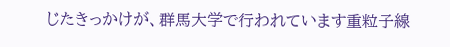じたきっかけが、群馬大学で行われています重粒子線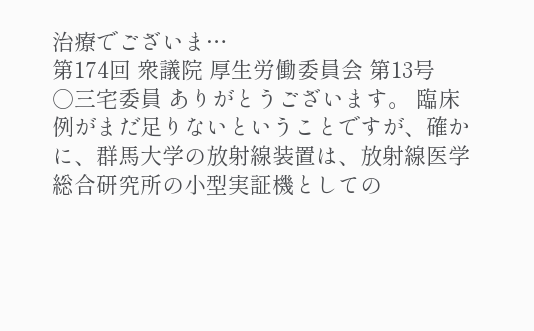治療でございま…
第174回 衆議院 厚生労働委員会 第13号
○三宅委員 ありがとうございます。 臨床例がまだ足りないということですが、確かに、群馬大学の放射線装置は、放射線医学総合研究所の小型実証機としての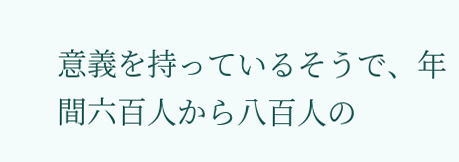意義を持っているそうで、年間六百人から八百人の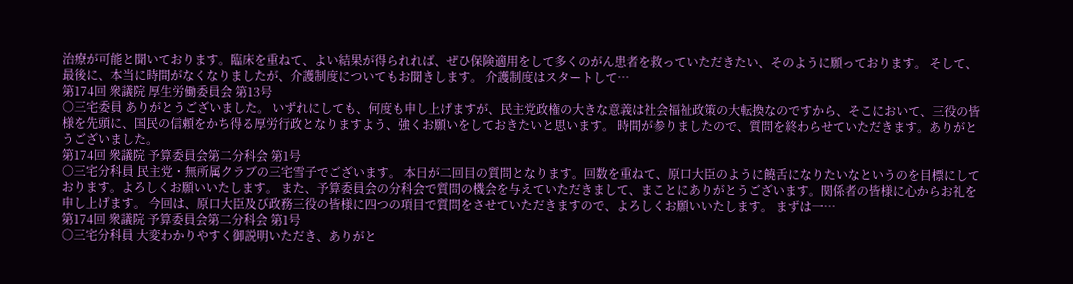治療が可能と聞いております。臨床を重ねて、よい結果が得られれば、ぜひ保険適用をして多くのがん患者を救っていただきたい、そのように願っております。 そして、最後に、本当に時間がなくなりましたが、介護制度についてもお聞きします。 介護制度はスタートして…
第174回 衆議院 厚生労働委員会 第13号
○三宅委員 ありがとうございました。 いずれにしても、何度も申し上げますが、民主党政権の大きな意義は社会福祉政策の大転換なのですから、そこにおいて、三役の皆様を先頭に、国民の信頼をかち得る厚労行政となりますよう、強くお願いをしておきたいと思います。 時間が参りましたので、質問を終わらせていただきます。ありがとうございました。
第174回 衆議院 予算委員会第二分科会 第1号
○三宅分科員 民主党・無所属クラブの三宅雪子でございます。 本日が二回目の質問となります。回数を重ねて、原口大臣のように饒舌になりたいなというのを目標にしております。よろしくお願いいたします。 また、予算委員会の分科会で質問の機会を与えていただきまして、まことにありがとうございます。関係者の皆様に心からお礼を申し上げます。 今回は、原口大臣及び政務三役の皆様に四つの項目で質問をさせていただきますので、よろしくお願いいたします。 まずは一…
第174回 衆議院 予算委員会第二分科会 第1号
○三宅分科員 大変わかりやすく御説明いただき、ありがと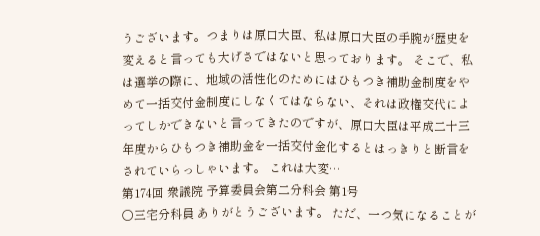うございます。つまりは原口大臣、私は原口大臣の手腕が歴史を変えると言っても大げさではないと思っております。 そこで、私は選挙の際に、地域の活性化のためにはひもつき補助金制度をやめて一括交付金制度にしなくてはならない、それは政権交代によってしかできないと言ってきたのですが、原口大臣は平成二十三年度からひもつき補助金を一括交付金化するとはっきりと断言をされていらっしゃいます。 これは大変…
第174回 衆議院 予算委員会第二分科会 第1号
○三宅分科員 ありがとうございます。 ただ、一つ気になることが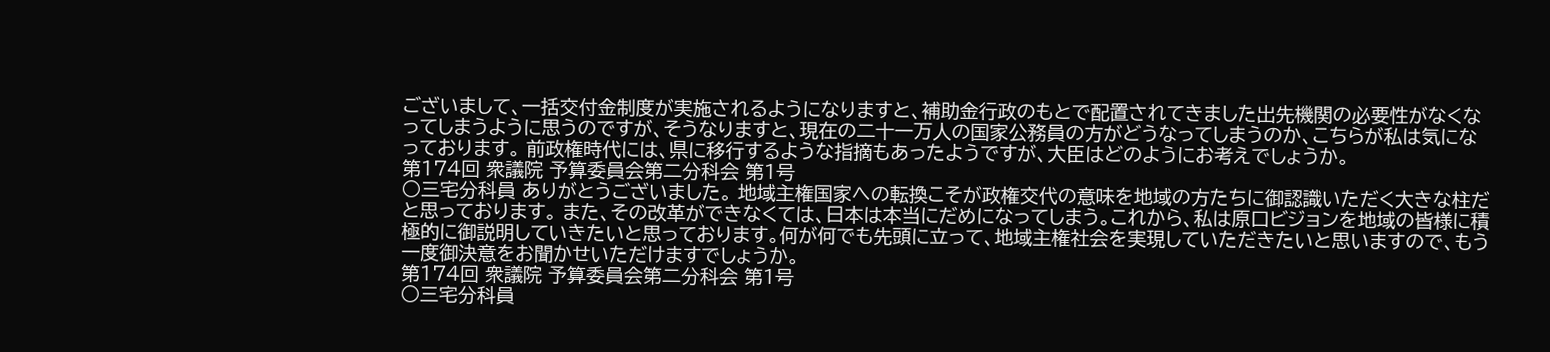ございまして、一括交付金制度が実施されるようになりますと、補助金行政のもとで配置されてきました出先機関の必要性がなくなってしまうように思うのですが、そうなりますと、現在の二十一万人の国家公務員の方がどうなってしまうのか、こちらが私は気になっております。 前政権時代には、県に移行するような指摘もあったようですが、大臣はどのようにお考えでしょうか。
第174回 衆議院 予算委員会第二分科会 第1号
○三宅分科員 ありがとうございました。 地域主権国家への転換こそが政権交代の意味を地域の方たちに御認識いただく大きな柱だと思っております。 また、その改革ができなくては、日本は本当にだめになってしまう。これから、私は原口ビジョンを地域の皆様に積極的に御説明していきたいと思っております。何が何でも先頭に立って、地域主権社会を実現していただきたいと思いますので、もう一度御決意をお聞かせいただけますでしょうか。
第174回 衆議院 予算委員会第二分科会 第1号
○三宅分科員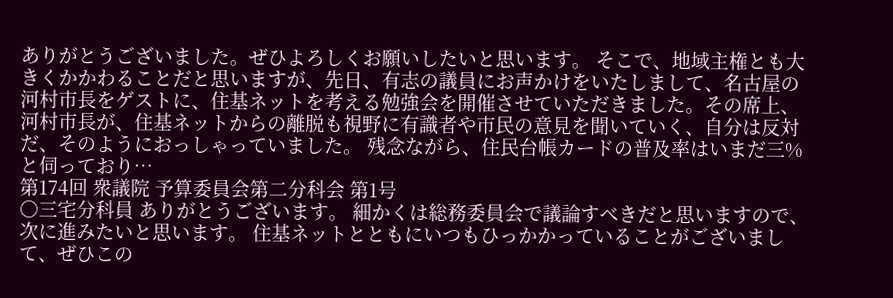ありがとうございました。ぜひよろしくお願いしたいと思います。 そこで、地域主権とも大きくかかわることだと思いますが、先日、有志の議員にお声かけをいたしまして、名古屋の河村市長をゲストに、住基ネットを考える勉強会を開催させていただきました。その席上、河村市長が、住基ネットからの離脱も視野に有識者や市民の意見を聞いていく、自分は反対だ、そのようにおっしゃっていました。 残念ながら、住民台帳カードの普及率はいまだ三%と伺っており…
第174回 衆議院 予算委員会第二分科会 第1号
○三宅分科員 ありがとうございます。 細かくは総務委員会で議論すべきだと思いますので、次に進みたいと思います。 住基ネットとともにいつもひっかかっていることがございまして、ぜひこの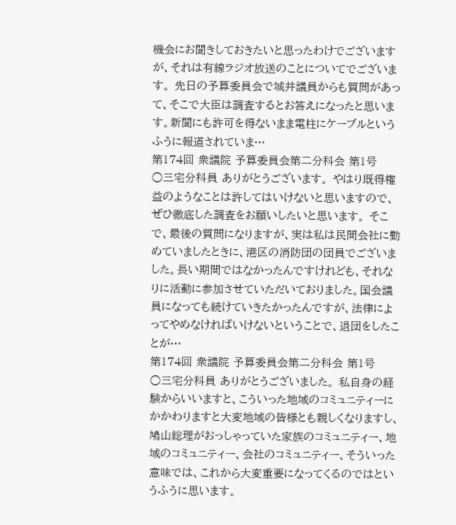機会にお聞きしておきたいと思ったわけでございますが、それは有線ラジオ放送のことについてでございます。 先日の予算委員会で城井議員からも質問があって、そこで大臣は調査するとお答えになったと思います。新聞にも許可を得ないまま電柱にケーブルというふうに報道されていま…
第174回 衆議院 予算委員会第二分科会 第1号
○三宅分科員 ありがとうございます。 やはり既得権益のようなことは許してはいけないと思いますので、ぜひ徹底した調査をお願いしたいと思います。 そこで、最後の質問になりますが、実は私は民間会社に勤めていましたときに、港区の消防団の団員でございました。長い期間ではなかったんですけれども、それなりに活動に参加させていただいておりました。国会議員になっても続けていきたかったんですが、法律によってやめなければいけないということで、退団をしたことが…
第174回 衆議院 予算委員会第二分科会 第1号
○三宅分科員 ありがとうございました。 私自身の経験からいいますと、こういった地域のコミュニティーにかかわりますと大変地域の皆様とも親しくなりますし、鳩山総理がおっしゃっていた家族のコミュニティー、地域のコミュニティー、会社のコミュニティー、そういった意味では、これから大変重要になってくるのではというふうに思います。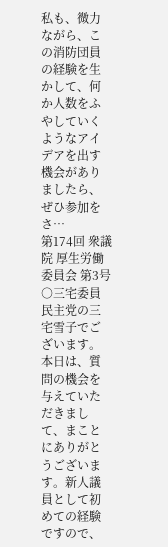私も、微力ながら、この消防団員の経験を生かして、何か人数をふやしていくようなアイデアを出す機会がありましたら、ぜひ参加をさ…
第174回 衆議院 厚生労働委員会 第3号
○三宅委員 民主党の三宅雪子でございます。 本日は、質問の機会を与えていただきまして、まことにありがとうございます。新人議員として初めての経験ですので、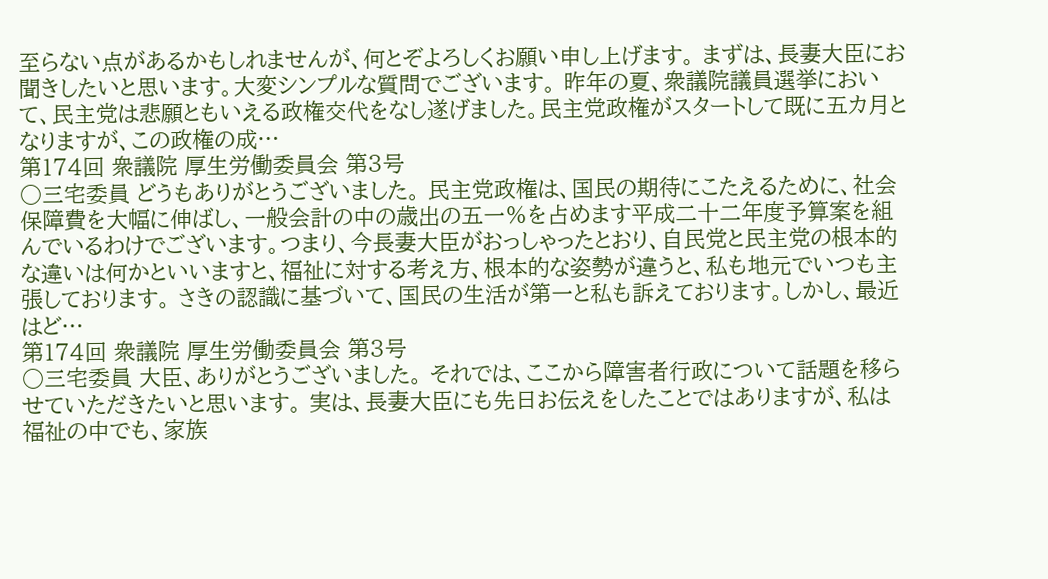至らない点があるかもしれませんが、何とぞよろしくお願い申し上げます。 まずは、長妻大臣にお聞きしたいと思います。大変シンプルな質問でございます。 昨年の夏、衆議院議員選挙において、民主党は悲願ともいえる政権交代をなし遂げました。民主党政権がスタートして既に五カ月となりますが、この政権の成…
第174回 衆議院 厚生労働委員会 第3号
○三宅委員 どうもありがとうございました。 民主党政権は、国民の期待にこたえるために、社会保障費を大幅に伸ばし、一般会計の中の歳出の五一%を占めます平成二十二年度予算案を組んでいるわけでございます。つまり、今長妻大臣がおっしゃったとおり、自民党と民主党の根本的な違いは何かといいますと、福祉に対する考え方、根本的な姿勢が違うと、私も地元でいつも主張しております。 さきの認識に基づいて、国民の生活が第一と私も訴えております。しかし、最近はど…
第174回 衆議院 厚生労働委員会 第3号
○三宅委員 大臣、ありがとうございました。 それでは、ここから障害者行政について話題を移らせていただきたいと思います。 実は、長妻大臣にも先日お伝えをしたことではありますが、私は福祉の中でも、家族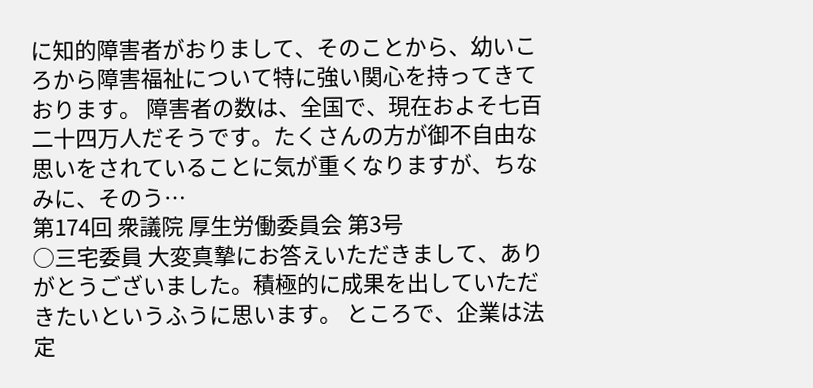に知的障害者がおりまして、そのことから、幼いころから障害福祉について特に強い関心を持ってきております。 障害者の数は、全国で、現在およそ七百二十四万人だそうです。たくさんの方が御不自由な思いをされていることに気が重くなりますが、ちなみに、そのう…
第174回 衆議院 厚生労働委員会 第3号
○三宅委員 大変真摯にお答えいただきまして、ありがとうございました。積極的に成果を出していただきたいというふうに思います。 ところで、企業は法定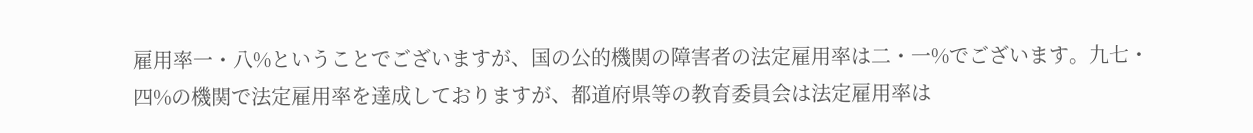雇用率一・八%ということでございますが、国の公的機関の障害者の法定雇用率は二・一%でございます。九七・四%の機関で法定雇用率を達成しておりますが、都道府県等の教育委員会は法定雇用率は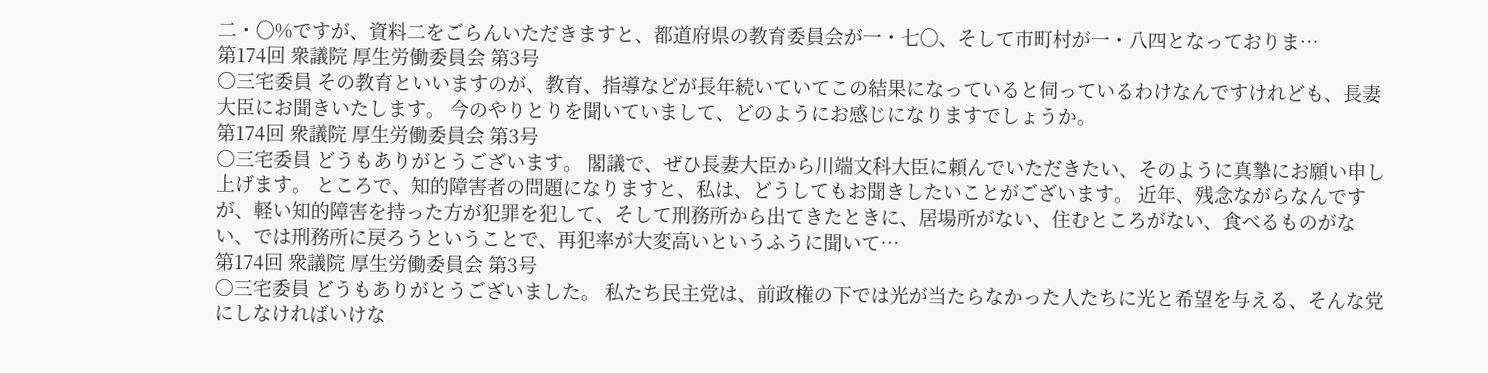二・〇%ですが、資料二をごらんいただきますと、都道府県の教育委員会が一・七〇、そして市町村が一・八四となっておりま…
第174回 衆議院 厚生労働委員会 第3号
○三宅委員 その教育といいますのが、教育、指導などが長年続いていてこの結果になっていると伺っているわけなんですけれども、長妻大臣にお聞きいたします。 今のやりとりを聞いていまして、どのようにお感じになりますでしょうか。
第174回 衆議院 厚生労働委員会 第3号
○三宅委員 どうもありがとうございます。 閣議で、ぜひ長妻大臣から川端文科大臣に頼んでいただきたい、そのように真摯にお願い申し上げます。 ところで、知的障害者の問題になりますと、私は、どうしてもお聞きしたいことがございます。 近年、残念ながらなんですが、軽い知的障害を持った方が犯罪を犯して、そして刑務所から出てきたときに、居場所がない、住むところがない、食べるものがない、では刑務所に戻ろうということで、再犯率が大変高いというふうに聞いて…
第174回 衆議院 厚生労働委員会 第3号
○三宅委員 どうもありがとうございました。 私たち民主党は、前政権の下では光が当たらなかった人たちに光と希望を与える、そんな党にしなければいけな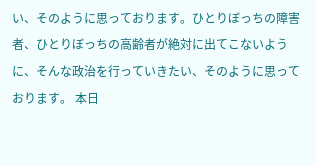い、そのように思っております。ひとりぼっちの障害者、ひとりぼっちの高齢者が絶対に出てこないように、そんな政治を行っていきたい、そのように思っております。 本日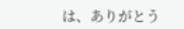は、ありがとう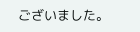ございました。